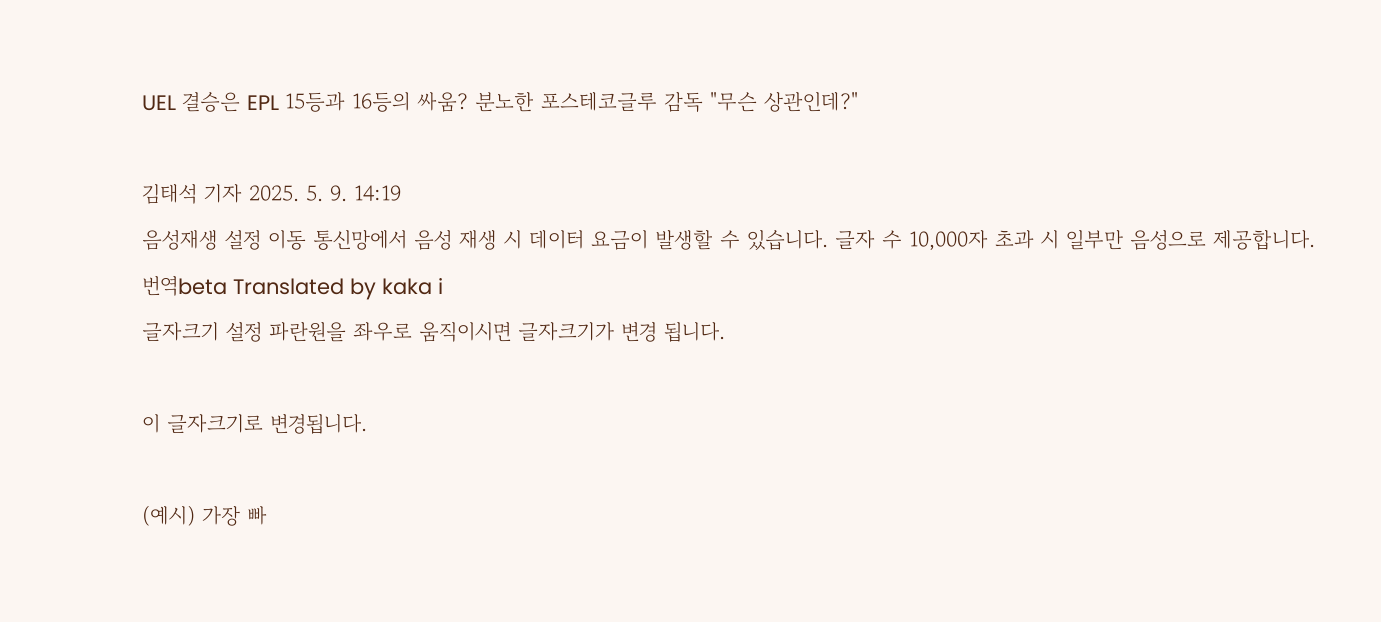UEL 결승은 EPL 15등과 16등의 싸움? 분노한 포스테코글루 감독 "무슨 상관인데?"

김태석 기자 2025. 5. 9. 14:19
음성재생 설정 이동 통신망에서 음성 재생 시 데이터 요금이 발생할 수 있습니다. 글자 수 10,000자 초과 시 일부만 음성으로 제공합니다.
번역beta Translated by kaka i
글자크기 설정 파란원을 좌우로 움직이시면 글자크기가 변경 됩니다.

이 글자크기로 변경됩니다.

(예시) 가장 빠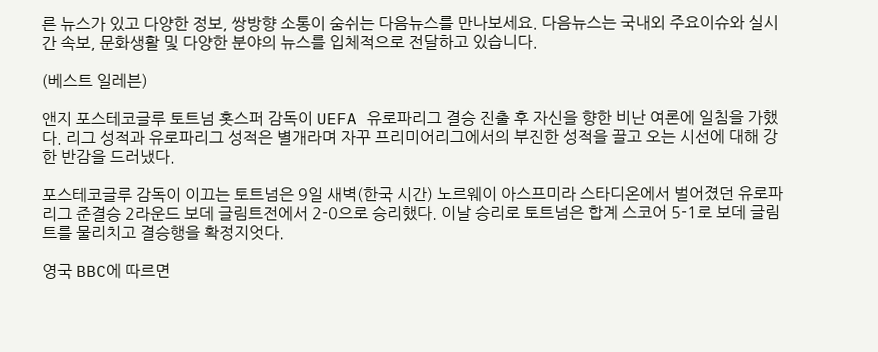른 뉴스가 있고 다양한 정보, 쌍방향 소통이 숨쉬는 다음뉴스를 만나보세요. 다음뉴스는 국내외 주요이슈와 실시간 속보, 문화생활 및 다양한 분야의 뉴스를 입체적으로 전달하고 있습니다.

(베스트 일레븐)

앤지 포스테코글루 토트넘 홋스퍼 감독이 UEFA 유로파리그 결승 진출 후 자신을 향한 비난 여론에 일침을 가했다. 리그 성적과 유로파리그 성적은 별개라며 자꾸 프리미어리그에서의 부진한 성적을 끌고 오는 시선에 대해 강한 반감을 드러냈다.

포스테코글루 감독이 이끄는 토트넘은 9일 새벽(한국 시간) 노르웨이 아스프미라 스타디온에서 벌어졌던 유로파리그 준결승 2라운드 보데 글림트전에서 2-0으로 승리했다. 이날 승리로 토트넘은 합계 스코어 5-1로 보데 글림트를 물리치고 결승행을 확정지엇다.

영국 BBC에 따르면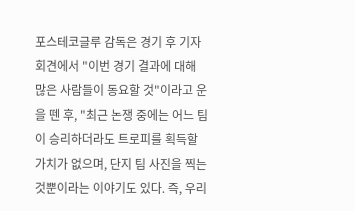포스테코글루 감독은 경기 후 기자회견에서 "이번 경기 결과에 대해 많은 사람들이 동요할 것"이라고 운을 뗀 후, "최근 논쟁 중에는 어느 팀이 승리하더라도 트로피를 획득할 가치가 없으며, 단지 팀 사진을 찍는 것뿐이라는 이야기도 있다. 즉, 우리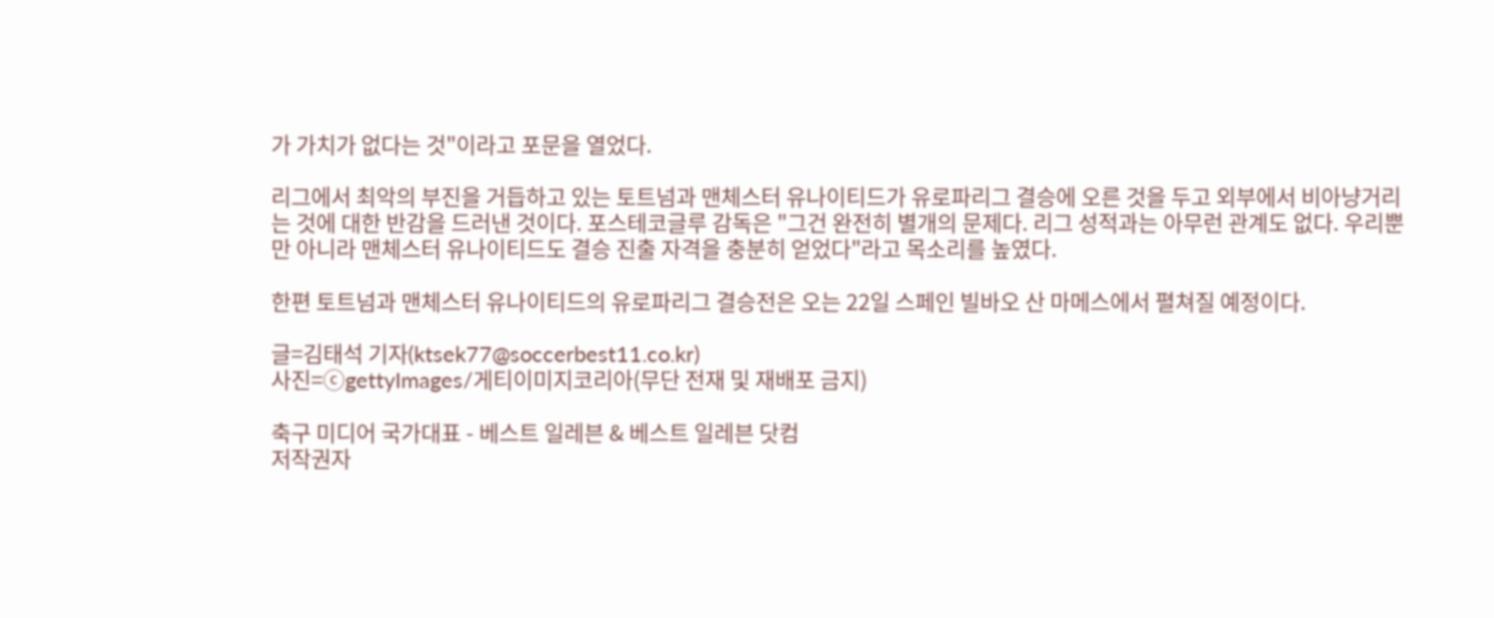가 가치가 없다는 것"이라고 포문을 열었다.

리그에서 최악의 부진을 거듭하고 있는 토트넘과 맨체스터 유나이티드가 유로파리그 결승에 오른 것을 두고 외부에서 비아냥거리는 것에 대한 반감을 드러낸 것이다. 포스테코글루 감독은 "그건 완전히 별개의 문제다. 리그 성적과는 아무런 관계도 없다. 우리뿐만 아니라 맨체스터 유나이티드도 결승 진출 자격을 충분히 얻었다"라고 목소리를 높였다.

한편 토트넘과 맨체스터 유나이티드의 유로파리그 결승전은 오는 22일 스페인 빌바오 산 마메스에서 펼쳐질 예정이다.

글=김태석 기자(ktsek77@soccerbest11.co.kr)
사진=ⓒgettyImages/게티이미지코리아(무단 전재 및 재배포 금지)

축구 미디어 국가대표 - 베스트 일레븐 & 베스트 일레븐 닷컴
저작권자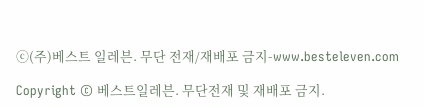ⓒ(주)베스트 일레븐. 무단 전재/재배포 금지-www.besteleven.com

Copyright © 베스트일레븐. 무단전재 및 재배포 금지.